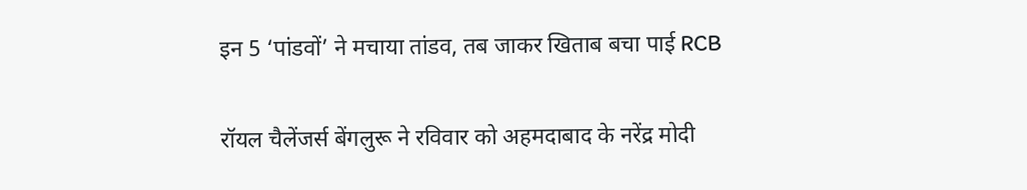इन 5 ‘पांडवों’ ने मचाया तांडव, तब जाकर खिताब बचा पाई RCB

रॉयल चैलेंजर्स बेंगलुरू ने रविवार को अहमदाबाद के नरेंद्र मोदी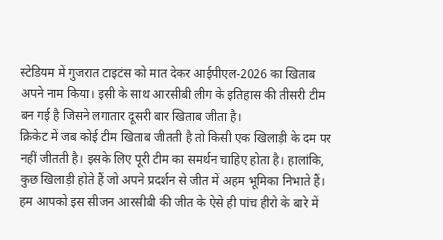स्टेडियम में गुजरात टाइटंस को मात देकर आईपीएल-2026 का खिताब अपने नाम किया। इसी के साथ आरसीबी लीग के इतिहास की तीसरी टीम बन गई है जिसने लगातार दूसरी बार खिताब जीता है।
क्रिकेट में जब कोई टीम खिताब जीतती है तो किसी एक खिलाड़ी के दम पर नहीं जीतती है। इसके लिए पूरी टीम का समर्थन चाहिए होता है। हालांकि, कुछ खिलाड़ी होते हैं जो अपने प्रदर्शन से जीत में अहम भूमिका निभाते हैं। हम आपको इस सीजन आरसीबी की जीत के ऐसे ही पांच हीरो के बारे में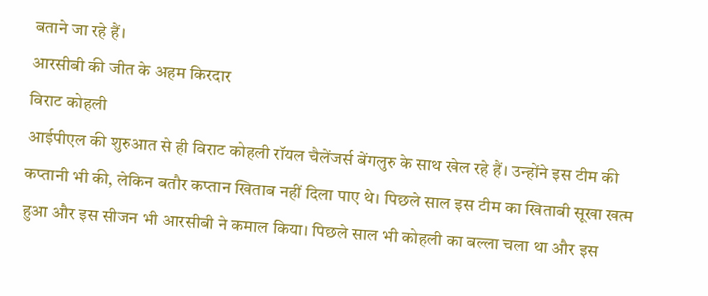बताने जा रहे हैं।
आरसीबी की जीत के अहम किरदार
विराट कोहली
आईपीएल की शुरुआत से ही विराट कोहली रॉयल चैलेंजर्स बेंगलुरु के साथ खेल रहे हैं। उन्होंने इस टीम की कप्तानी भी की, लेकिन बतौर कप्तान खिताब नहीं दिला पाए थे। पिछले साल इस टीम का खिताबी सूखा खत्म हुआ और इस सीजन भी आरसीबी ने कमाल किया। पिछले साल भी कोहली का बल्ला चला था और इस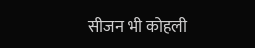सीजन भी कोहली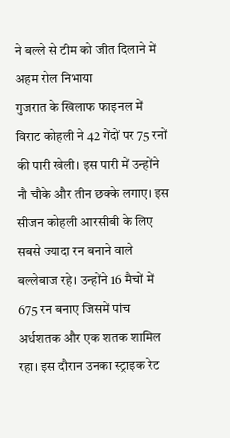ने बल्ले से टीम को जीत दिलाने में अहम रोल निभाया
गुजरात के खिलाफ फाइनल में विराट कोहली ने 42 गेंदों पर 75 रनों की पारी खेली। इस पारी में उन्होंने नौ चौके और तीन छक्के लगाए। इस सीजन कोहली आरसीबी के लिए सबसे ज्यादा रन बनाने वाले बल्लेबाज रहे। उन्होंने 16 मैचों में 675 रन बनाए जिसमें पांच अर्धशतक और एक शतक शामिल रहा। इस दौरान उनका स्ट्राइक रेट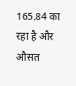165.84 का रहा है और औसत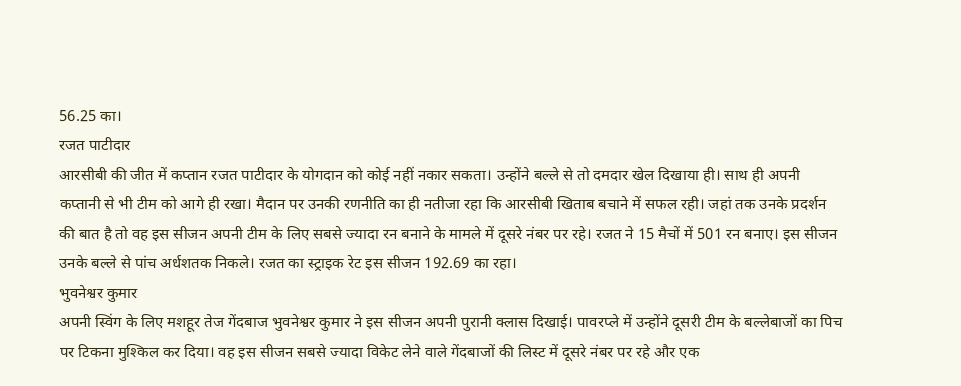56.25 का।
रजत पाटीदार
आरसीबी की जीत में कप्तान रजत पाटीदार के योगदान को कोई नहीं नकार सकता। उन्होंने बल्ले से तो दमदार खेल दिखाया ही। साथ ही अपनी कप्तानी से भी टीम को आगे ही रखा। मैदान पर उनकी रणनीति का ही नतीजा रहा कि आरसीबी खिताब बचाने में सफल रही। जहां तक उनके प्रदर्शन की बात है तो वह इस सीजन अपनी टीम के लिए सबसे ज्यादा रन बनाने के मामले में दूसरे नंबर पर रहे। रजत ने 15 मैचों में 501 रन बनाए। इस सीजन उनके बल्ले से पांच अर्धशतक निकले। रजत का स्ट्राइक रेट इस सीजन 192.69 का रहा।
भुवनेश्वर कुमार
अपनी स्विंग के लिए मशहूर तेज गेंदबाज भुवनेश्वर कुमार ने इस सीजन अपनी पुरानी क्लास दिखाई। पावरप्ले में उन्होंने दूसरी टीम के बल्लेबाजों का पिच पर टिकना मुश्किल कर दिया। वह इस सीजन सबसे ज्यादा विकेट लेने वाले गेंदबाजों की लिस्ट में दूसरे नंबर पर रहे और एक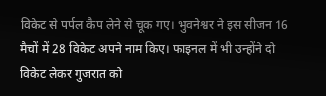विकेट से पर्पल कैप लेने से चूक गए। भुवनेश्वर ने इस सीजन 16 मैचों में 28 विकेट अपने नाम किए। फाइनल में भी उन्होंने दो विकेट लेकर गुजरात को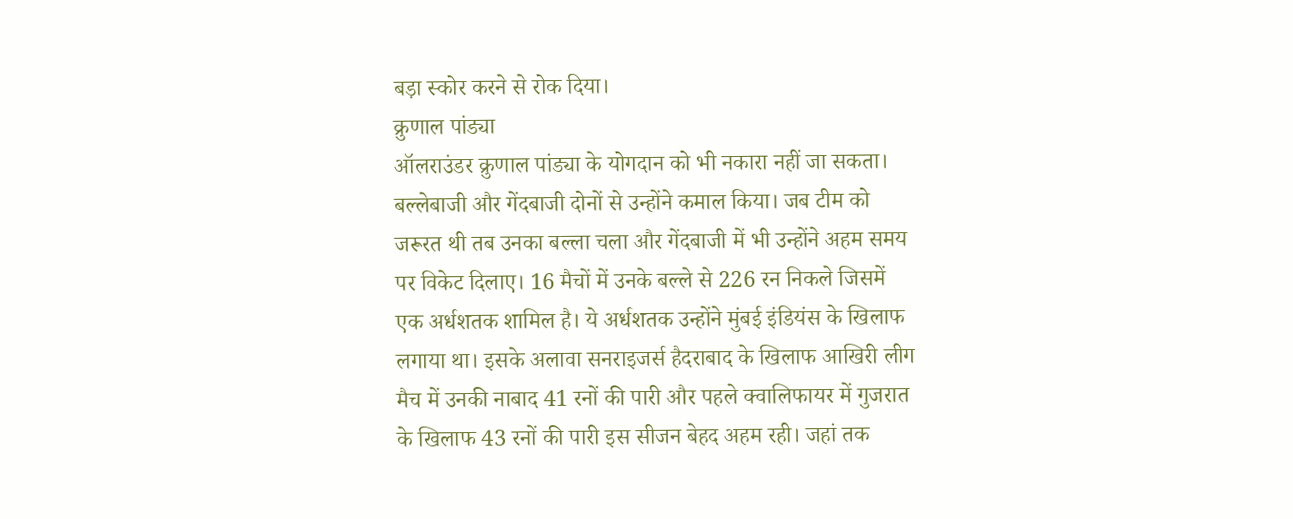बड़ा स्कोर करने से रोक दिया।
क्रुणाल पांड्या
ऑलराउंडर क्रुणाल पांड्या के योगदान को भी नकारा नहीं जा सकता। बल्लेबाजी और गेंदबाजी दोनों से उन्होंने कमाल किया। जब टीम को जरूरत थी तब उनका बल्ला चला और गेंदबाजी में भी उन्होंने अहम समय पर विकेट दिलाए। 16 मैचों में उनके बल्ले से 226 रन निकले जिसमें एक अर्धशतक शामिल है। ये अर्धशतक उन्होंने मुंबई इंडियंस के खिलाफ लगाया था। इसके अलावा सनराइजर्स हैदराबाद के खिलाफ आखिरी लीग मैच में उनकी नाबाद 41 रनों की पारी और पहले क्वालिफायर में गुजरात के खिलाफ 43 रनों की पारी इस सीजन बेहद अहम रही। जहां तक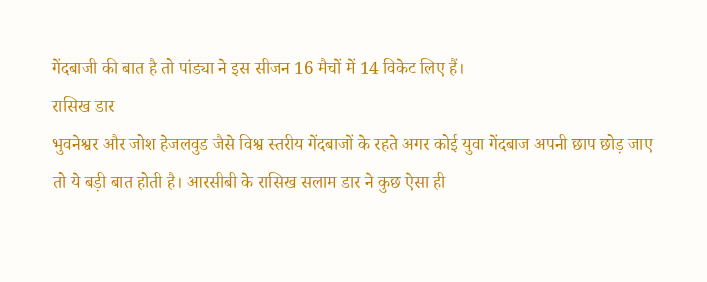गेंदबाजी की बात है तो पांड्या ने इस सीजन 16 मैचों में 14 विकेट लिए हैं।
रासिख डार
भुवनेश्वर और जोश हेजलवुड जैसे विश्व स्तरीय गेंदबाजों के रहते अगर कोई युवा गेंदबाज अपनी छाप छोड़ जाए तो ये बड़ी बात होती है। आरसीबी के रासिख सलाम डार ने कुछ ऐसा ही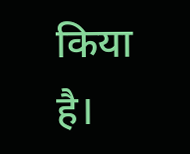किया है।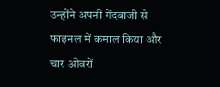उन्होंने अपनी गेंदबाजी से फाइनल में कमाल किया और चार ओवरों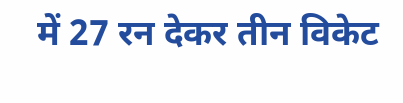में 27 रन देकर तीन विकेट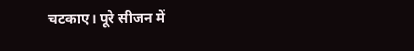चटकाए। पूरे सीजन में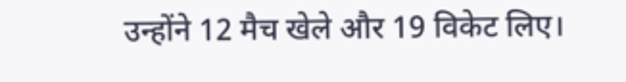उन्होंने 12 मैच खेले और 19 विकेट लिए।